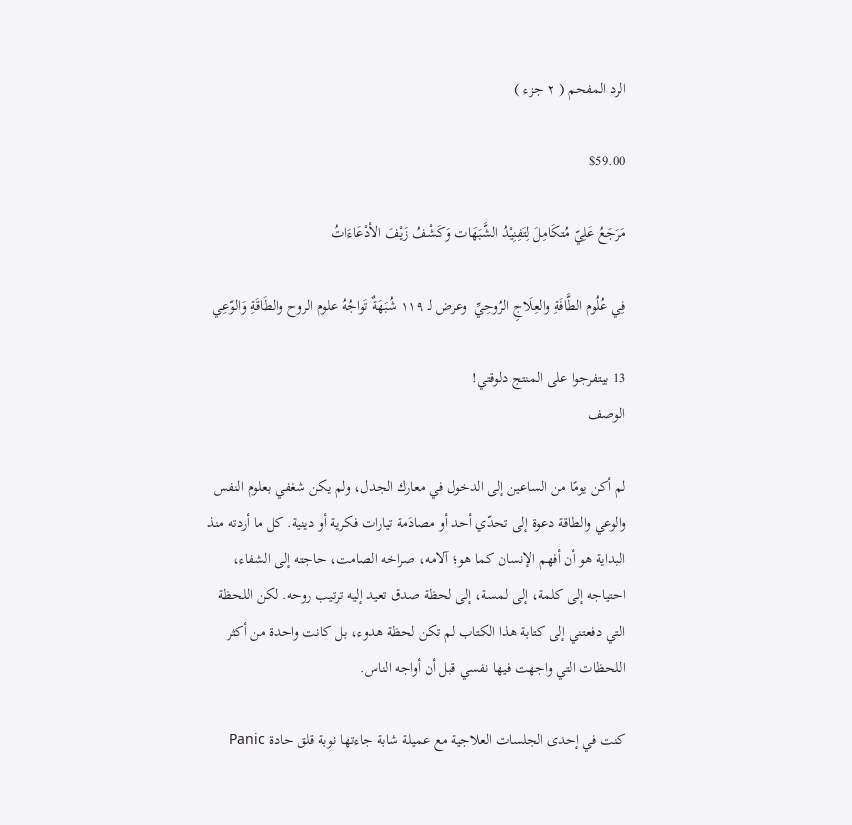الرد المفحم ( ٢ جزء )

$59.00

مَرَجَعُ عَلِيّ مُتكَامِلَ لِتَفِنِيْدُ الشَّبَهَات وَكَشْفُ زَيْفَ الأدْعَاءَاتُ

فِي عُلُوم الطَّافَةِ والعِلَاجِ الرُوحِيِّ  وعرض لـ ١١٩ شُبَهَةٌ تَواجُهُ علوم الروح والطَاقَةِ وَالوّعِي

13 بيتفرجوا على المنتج دلوقتي!
الوصف

لم أكن يومًا من الساعين إلى الدخول في معارك الجدل، ولم يكن شغفي بعلوم النفس والوعي والطاقة دعوة إلى تحدّي أحد أو مصادَمة تيارات فكرية أو دينية. كل ما أردته منذ البداية هو أن أفهم الإنسان كما هو؛ آلامه، صراخه الصامت، حاجته إلى الشفاء، احتياجه إلى كلمة، إلى لمسة، إلى لحظة صدق تعيد إليه ترتيب روحه. لكن اللحظة التي دفعتني إلى كتابة هذا الكتاب لم تكن لحظة هدوء، بل كانت واحدة من أكثر اللحظات التي واجهت فيها نفسي قبل أن أواجه الناس.

كنت في إحدى الجلسات العلاجية مع عميلة شابة جاءتها نوبة قلق حادة Panic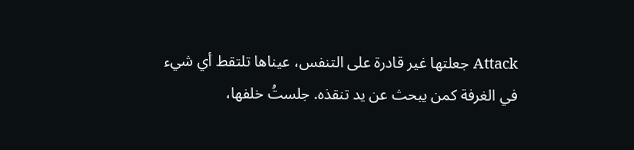Attack جعلتها غير قادرة على التنفس، عيناها تلتقط أي شيء في الغرفة كمن يبحث عن يد تنقذه. جلستُ خلفها،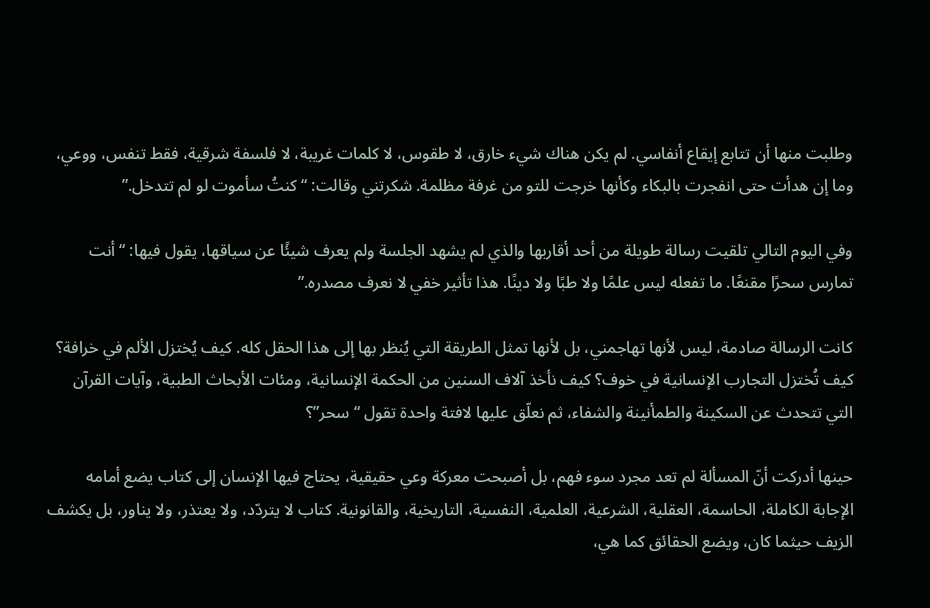وطلبت منها أن تتابع إيقاع أنفاسي. لم يكن هناك شيء خارق، لا طقوس، لا كلمات غريبة، لا فلسفة شرقية، فقط تنفس، ووعي، وما إن هدأت حتى انفجرت بالبكاء وكأنها خرجت للتو من غرفة مظلمة. شكرتني وقالت: “كنتُ سأموت لو لم تتدخل.”

وفي اليوم التالي تلقيت رسالة طويلة من أحد أقاربها والذي لم يشهد الجلسة ولم يعرف شيئًا عن سياقها، يقول فيها: “أنت تمارس سحرًا مقنعًا. ما تفعله ليس علمًا ولا طبًا ولا دينًا. هذا تأثير خفي لا نعرف مصدره.”

كانت الرسالة صادمة، ليس لأنها تهاجمني، بل لأنها تمثل الطريقة التي يُنظر بها إلى هذا الحقل كله. كيف يُختزل الألم في خرافة؟ كيف تُختزل التجارب الإنسانية في خوف؟ كيف نأخذ آلاف السنين من الحكمة الإنسانية، ومئات الأبحاث الطبية، وآيات القرآن التي تتحدث عن السكينة والطمأنينة والشفاء، ثم نعلّق عليها لافتة واحدة تقول “سحر”؟

حينها أدركت أنّ المسألة لم تعد مجرد سوء فهم، بل أصبحت معركة وعي حقيقية، يحتاج فيها الإنسان إلى كتاب يضع أمامه الإجابة الكاملة، الحاسمة، العقلية، الشرعية، العلمية، النفسية، التاريخية، والقانونية. كتاب لا يتردّد، ولا يعتذر، ولا يناور، بل يكشف الزيف حيثما كان، ويضع الحقائق كما هي،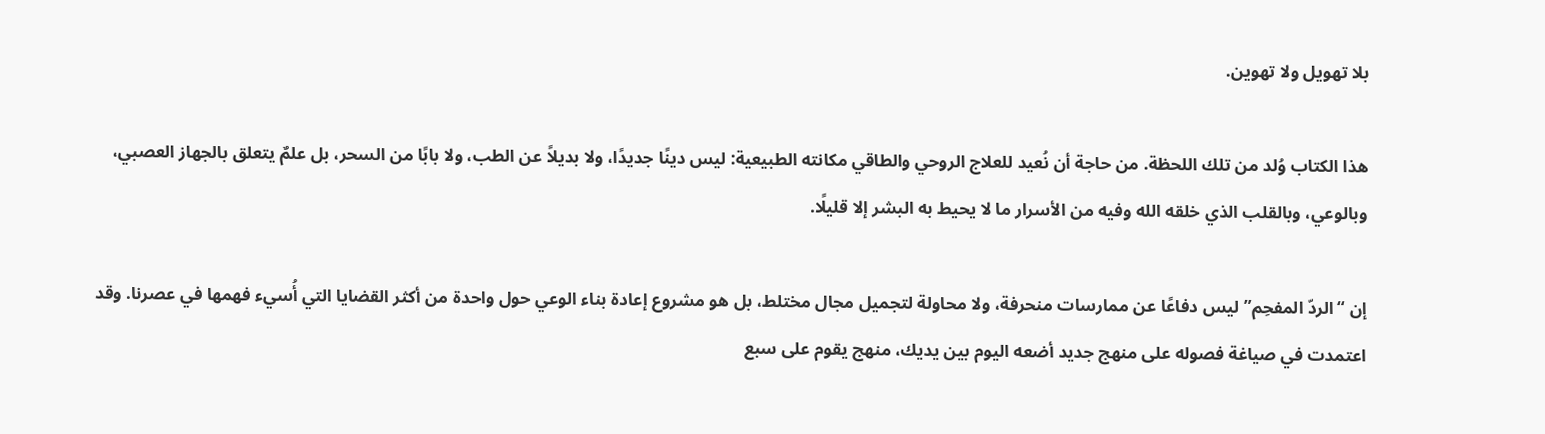بلا تهويل ولا تهوين.

هذا الكتاب وُلد من تلك اللحظة. من حاجة أن نُعيد للعلاج الروحي والطاقي مكانته الطبيعية: ليس دينًا جديدًا، ولا بديلاً عن الطب، ولا بابًا من السحر، بل علمٌ يتعلق بالجهاز العصبي، وبالوعي، وبالقلب الذي خلقه الله وفيه من الأسرار ما لا يحيط به البشر إلا قليلًا.

إن “الردّ المفحِم” ليس دفاعًا عن ممارسات منحرفة، ولا محاولة لتجميل مجال مختلط، بل هو مشروع إعادة بناء الوعي حول واحدة من أكثر القضايا التي أُسيء فهمها في عصرنا. وقد اعتمدت في صياغة فصوله على منهج جديد أضعه اليوم بين يديك، منهج يقوم على سبع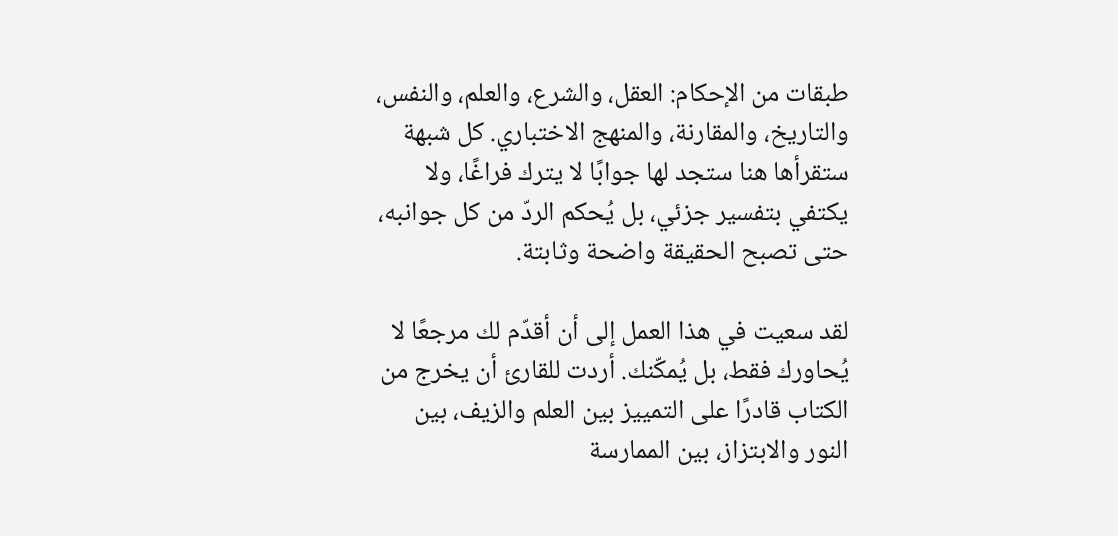طبقات من الإحكام: العقل، والشرع، والعلم، والنفس، والتاريخ، والمقارنة، والمنهج الاختباري. كل شبهة ستقرأها هنا ستجد لها جوابًا لا يترك فراغًا، ولا يكتفي بتفسير جزئي، بل يُحكم الردّ من كل جوانبه، حتى تصبح الحقيقة واضحة وثابتة.

لقد سعيت في هذا العمل إلى أن أقدّم لك مرجعًا لا يُحاورك فقط، بل يُمكّنك. أردت للقارئ أن يخرج من الكتاب قادرًا على التمييز بين العلم والزيف، بين النور والابتزاز، بين الممارسة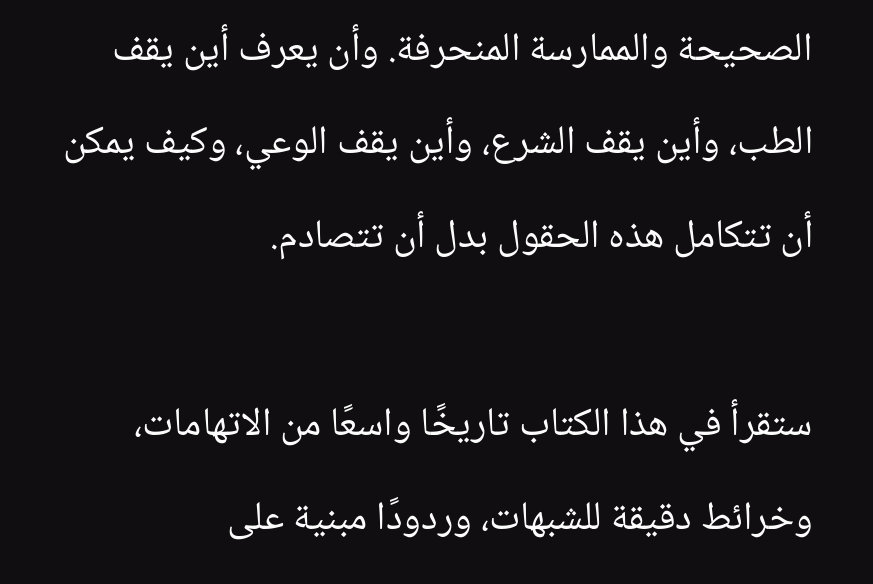الصحيحة والممارسة المنحرفة. وأن يعرف أين يقف الطب، وأين يقف الشرع، وأين يقف الوعي، وكيف يمكن أن تتكامل هذه الحقول بدل أن تتصادم.

ستقرأ في هذا الكتاب تاريخًا واسعًا من الاتهامات، وخرائط دقيقة للشبهات، وردودًا مبنية على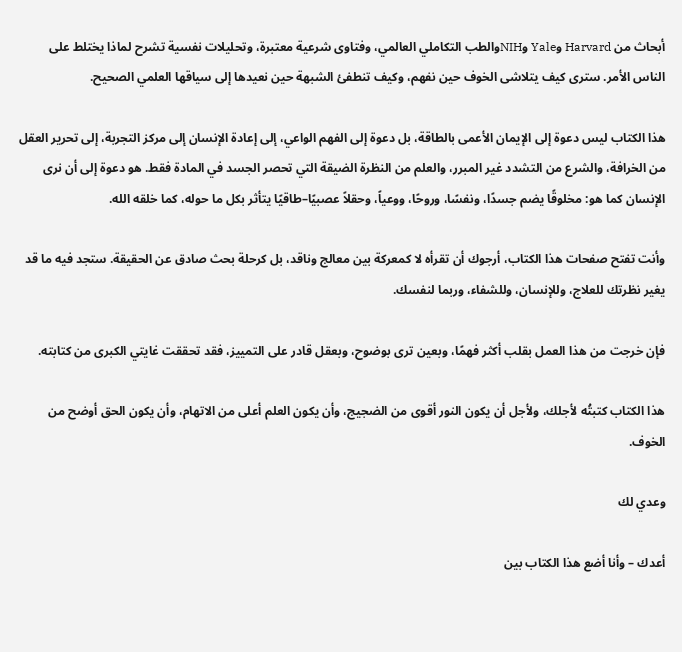أبحاث من Harvard وYale وNIHوالطب التكاملي العالمي، وفتاوى شرعية معتبرة، وتحليلات نفسية تشرح لماذا يختلط على الناس الأمر. سترى كيف يتلاشى الخوف حين نفهم، وكيف تنطفئ الشبهة حين نعيدها إلى سياقها العلمي الصحيح.

هذا الكتاب ليس دعوة إلى الإيمان الأعمى بالطاقة، بل دعوة إلى الفهم الواعي، إلى إعادة الإنسان إلى مركز التجربة، إلى تحرير العقل من الخرافة، والشرع من التشدد غير المبرر، والعلم من النظرة الضيقة التي تحصر الجسد في المادة فقط. هو دعوة إلى أن نرى الإنسان كما هو: مخلوقًا يضم جسدًا، ونفسًا، وروحًا، ووعياً، وحقلاً عصبيًا–طاقيًا يتأثر بكل ما حوله، كما خلقه الله.

وأنت تفتح صفحات هذا الكتاب، أرجوك أن تقرأه لا كمعركة بين معالج وناقد، بل كرحلة بحث صادق عن الحقيقة. ستجد فيه ما قد يغير نظرتك للعلاج، وللإنسان، وللشفاء، وربما لنفسك.

فإن خرجت من هذا العمل بقلب أكثر فهمًا، وبعين ترى بوضوح، وبعقل قادر على التمييز، فقد تحققت غايتي الكبرى من كتابته.

هذا الكتاب كتبتُه لأجلك، ولأجل أن يكون النور أقوى من الضجيج، وأن يكون العلم أعلى من الاتهام، وأن يكون الحق أوضح من الخوف.

وعدي لك

أعدك – وأنا أضع هذا الكتاب بين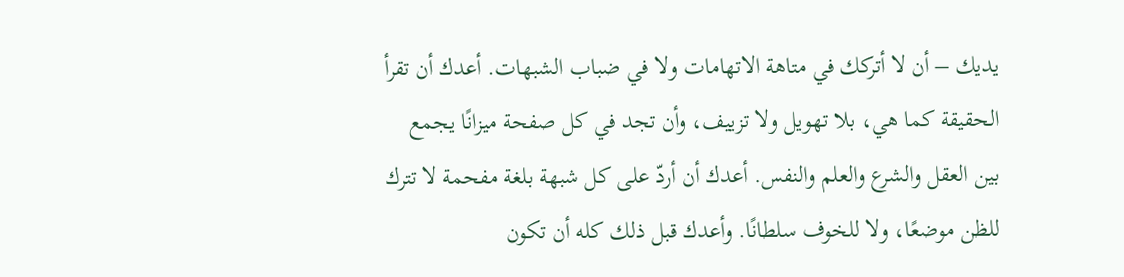يديك – أن لا أتركك في متاهة الاتهامات ولا في ضباب الشبهات. أعدك أن تقرأ الحقيقة كما هي، بلا تهويل ولا تزييف، وأن تجد في كل صفحة ميزانًا يجمع بين العقل والشرع والعلم والنفس. أعدك أن أردّ على كل شبهة بلغة مفحمة لا تترك للظن موضعًا، ولا للخوف سلطانًا. وأعدك قبل ذلك كله أن تكون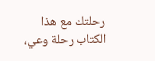رحلتك مع هذا الكتاب رحلة وعي،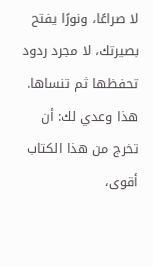لا صراعًا، ونورًا يفتح بصيرتك، لا مجرد ردود تحفظها ثم تنساها. هذا وعدي لك: أن تخرج من هذا الكتاب أقوى،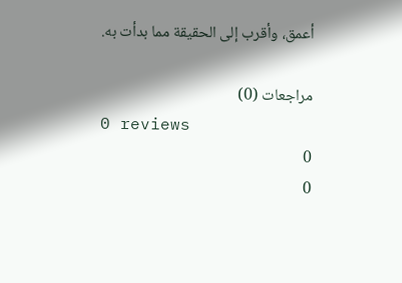أعمق، وأقرب إلى الحقيقة مما بدأت به.

مراجعات (0)
0 reviews
0
0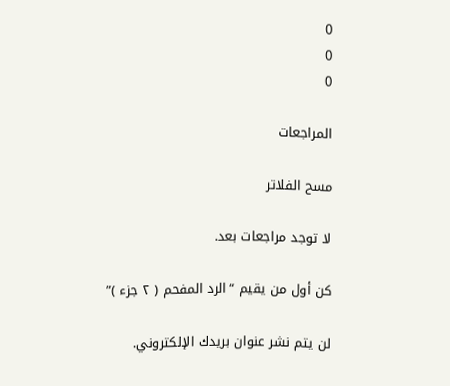0
0
0

المراجعات

مسح الفلاتر

لا توجد مراجعات بعد.

كن أول من يقيم “الرد المفحم ( ٢ جزء )”

لن يتم نشر عنوان بريدك الإلكتروني.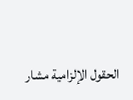الحقول الإلزامية مشار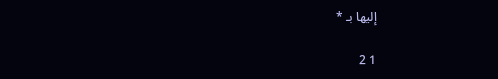إليها بـ *

1 2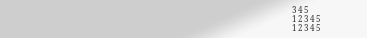3 4 5
1 2 3 4 5
1 2 3 4 5